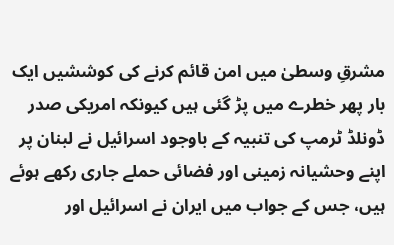مشرقِ وسطیٰ میں امن قائم کرنے کی کوششیں ایک بار پھر خطرے میں پڑ گئی ہیں کیونکہ امریکی صدر ڈونلڈ ٹرمپ کی تنبیہ کے باوجود اسرائیل نے لبنان پر اپنے وحشیانہ زمینی اور فضائی حملے جاری رکھے ہوئے ہیں، جس کے جواب میں ایران نے اسرائیل اور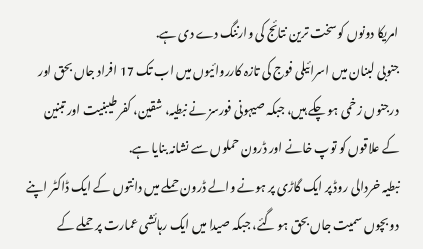امریکا دونوں کو سخت ترین نتائج کی وارننگ دے دی ہے.
جنوبی لبنان میں اسرائیلی فوج کی تازہ کارروائیوں میں اب تک 17 افراد جاں بحق اور درجنوں زخمی ہو چکے ہیں، جبکہ صیہونی فورسز نے نبطیہ، شقین، کفر طیبنیت اور تبنین کے علاقوں کو توپ خانے اور ڈرون حملوں سے نشانہ بنایا ہے.
نبطیہ خردالی روڈ پر ایک گاڑی پر ہونے والے ڈرون حملے میں دانتوں کے ایک ڈاکٹر اپنے دو بچوں سمیت جاں بحق ہو گئے، جبکہ صیدا میں ایک رہائشی عمارت پر حملے کے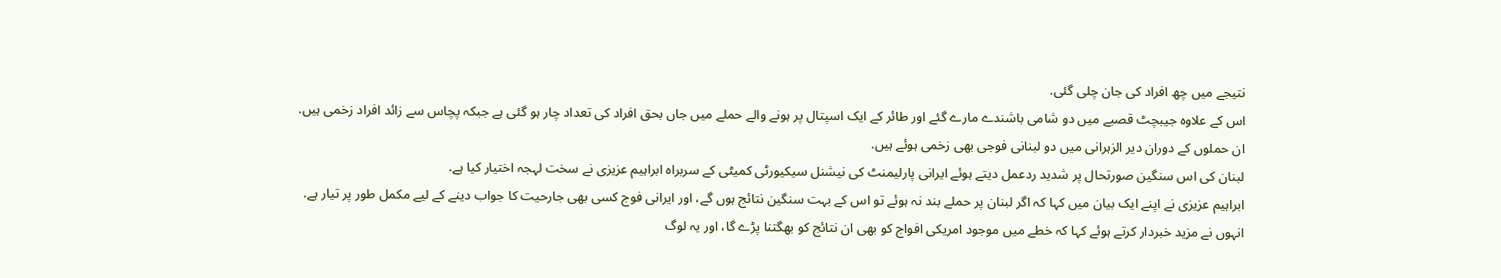نتیجے میں چھ افراد کی جان چلی گئی.
اس کے علاوہ جیبچٹ قصبے میں دو شامی باشندے مارے گئے اور طائر کے ایک اسپتال پر ہونے والے حملے میں جاں بحق افراد کی تعداد چار ہو گئی ہے جبکہ پچاس سے زائد افراد زخمی ہیں.
ان حملوں کے دوران دیر الزہرانی میں دو لبنانی فوجی بھی زخمی ہوئے ہیں.
لبنان کی اس سنگین صورتحال پر شدید ردعمل دیتے ہوئے ایرانی پارلیمنٹ کی نیشنل سیکیورٹی کمیٹی کے سربراہ ابراہیم عزیزی نے سخت لہجہ اختیار کیا ہے.
ابراہیم عزیزی نے اپنے ایک بیان میں کہا کہ اگر لبنان پر حملے بند نہ ہوئے تو اس کے بہت سنگین نتائج ہوں گے، اور ایرانی فوج کسی بھی جارحیت کا جواب دینے کے لیے مکمل طور پر تیار ہے.
انہوں نے مزید خبردار کرتے ہوئے کہا کہ خطے میں موجود امریکی افواج کو بھی ان نتائج کو بھگتنا پڑے گا، اور یہ لوگ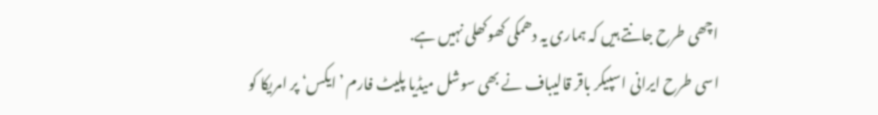اچھی طرح جانتے ہیں کہ ہماری یہ دھمکی کھوکھلی نہیں ہے.
اسی طرح ایرانی اسپیکر باقر قالیباف نے بھی سوشل میڈیا پلیٹ فارم ’ایکس‘ پر امریکا کو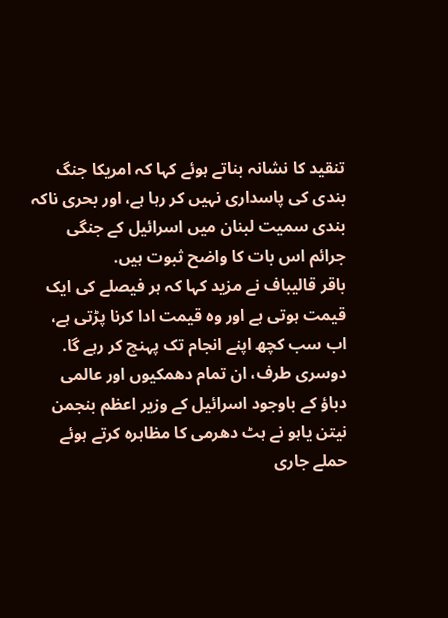تنقید کا نشانہ بناتے ہوئے کہا کہ امریکا جنگ بندی کی پاسداری نہیں کر رہا ہے، اور بحری ناکہ بندی سمیت لبنان میں اسرائیل کے جنگی جرائم اس بات کا واضح ثبوت ہیں.
باقر قالیباف نے مزید کہا کہ ہر فیصلے کی ایک قیمت ہوتی ہے اور وہ قیمت ادا کرنا پڑتی ہے، اب سب کچھ اپنے انجام تک پہنچ کر رہے گا.
دوسری طرف، ان تمام دھمکیوں اور عالمی دباؤ کے باوجود اسرائیل کے وزیر اعظم بنجمن نیتن یاہو نے ہٹ دھرمی کا مظاہرہ کرتے ہوئے حملے جاری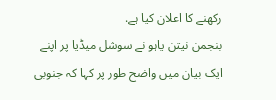رکھنے کا اعلان کیا ہے.
بنجمن نیتن یاہو نے سوشل میڈیا پر اپنے ایک بیان میں واضح طور پر کہا کہ جنوبی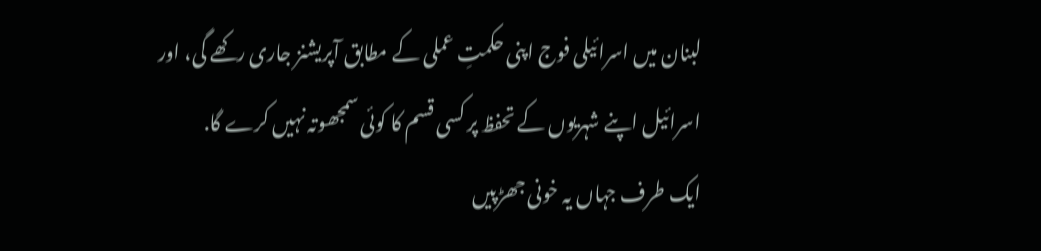لبنان میں اسرائیلی فوج اپنی حکمتِ عملی کے مطابق آپریشنز جاری رکھے گی، اور اسرائیل اپنے شہریوں کے تحفظ پر کسی قسم کا کوئی سمجھوتہ نہیں کرے گا.
ایک طرف جہاں یہ خونی جھڑپیں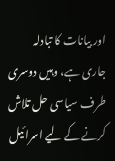اور بیانات کا تبادلہ جاری ہے، وہیں دوسری طرف سیاسی حل تلاش کرنے کے لیے اسرائیل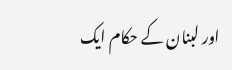اور لبنان کے حکام ایک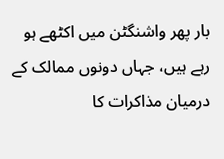بار پھر واشنگٹن میں اکٹھے ہو رہے ہیں، جہاں دونوں ممالک کے درمیان مذاکرات کا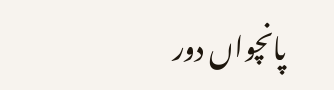پانچواں دور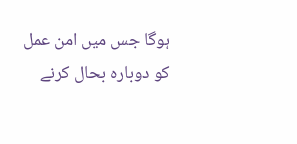ہوگا جس میں امن عمل کو دوبارہ بحال کرنے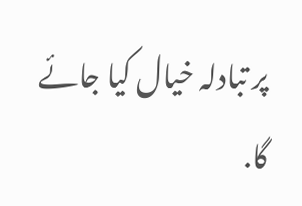پر تبادلہ خیال کیا جائے گا.